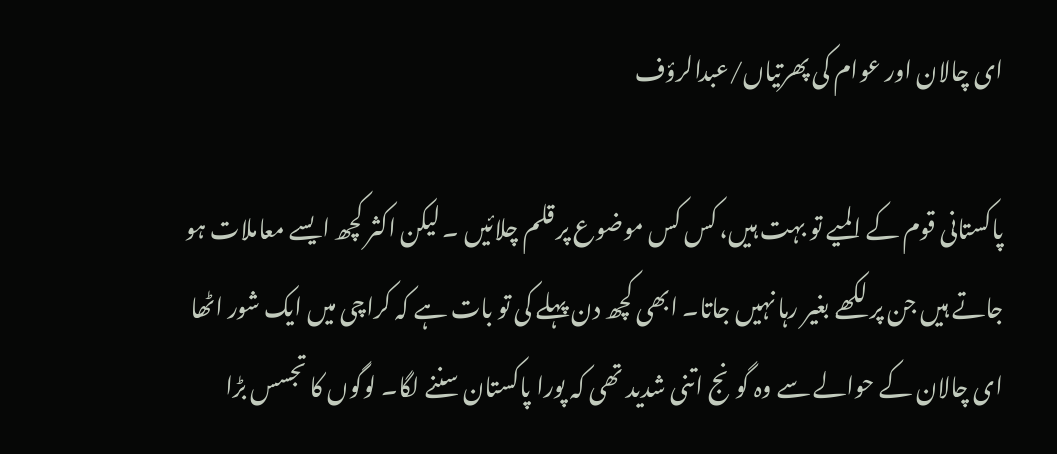ای چالان اور عوام کی پھرتیاں/عبدالرؤف

پاکستانی قوم کے المیے تو بہت ہیں، کس کس موضوع پر قلم چلائیں ۔ لیکن اکثر کچھ ایسے معاملات ہو جاتے ہیں جن پر لکھے بغیر رہا نہیں جاتا۔ ابھی کچھ دن پہلے کی تو بات ہے کہ کراچی میں ایک شور اٹھا ای چالان کے حوالے سے وہ گونج اتنی شدید تھی کہ پورا پاکستان سننے لگا۔ لوگوں کا تجسس بڑا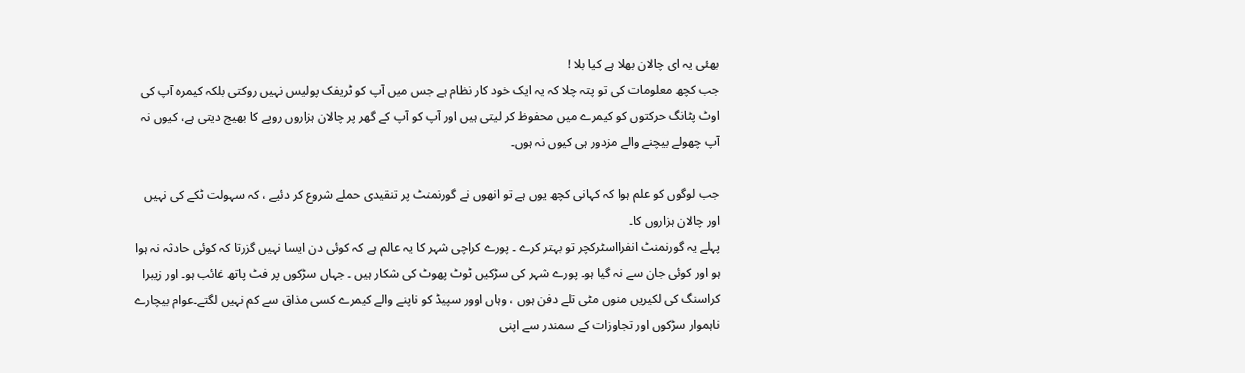بھئی یہ ای چالان بھلا ہے کیا بلا !
جب کچھ معلومات کی تو پتہ چلا کہ یہ ایک خود کار نظام ہے جس میں آپ کو ٹریفک پولیس نہیں روکتی بلکہ کیمرہ آپ کی اوٹ پٹانگ حرکتوں کو کیمرے میں محفوظ کر لیتی ہیں اور آپ کو آپ کے گھر پر چالان ہزاروں روپے کا بھیج دیتی ہے، کیوں نہ آپ چھولے بیچنے والے مزدور ہی کیوں نہ ہوں۔

جب لوگوں کو علم ہوا کہ کہانی کچھ یوں ہے تو انھوں نے گورنمنٹ پر تنقیدی حملے شروع کر دئیے ، کہ سہولت ٹکے کی نہیں اور چالان ہزاروں کا۔
پہلے یہ گورنمنٹ انفرااسٹرکچر تو بہتر کرے ۔ پورے کراچی شہر کا یہ عالم ہے کہ کوئی دن ایسا نہیں گزرتا کہ کوئی حادثہ نہ ہوا ہو اور کوئی جان سے نہ گیا ہو۔ پورے شہر کی سڑکیں ٹوٹ پھوٹ کی شکار ہیں ۔ جہاں سڑکوں پر فٹ پاتھ غائب ہو۔ اور زیبرا کراسنگ کی لکیریں منوں مٹی تلے دفن ہوں ، وہاں اوور سپیڈ کو ناپنے والے کیمرے کسی مذاق سے کم نہیں لگتے۔عوام بیچارے ناہموار سڑکوں اور تجاوزات کے سمندر سے اپنی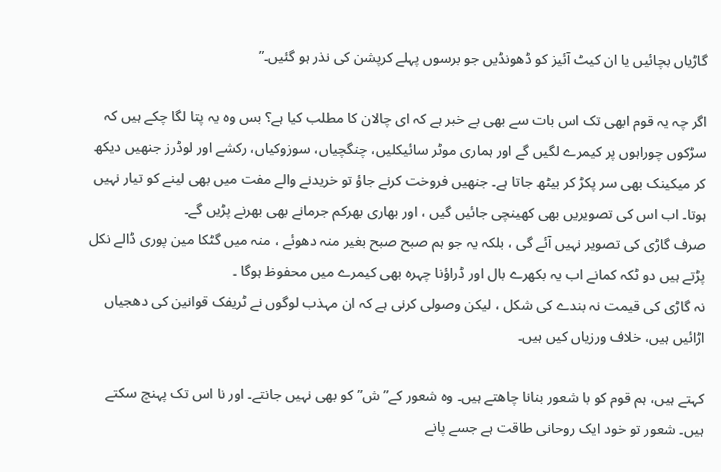گاڑیاں بچائیں یا ان کیٹ آئیز کو ڈھونڈیں جو برسوں پہلے کرپشن کی نذر ہو گئیں۔”

اگر چہ یہ قوم ابھی تک اس بات سے بھی بے خبر ہے کہ ای چالان کا مطلب کیا ہے؟ بس وہ یہ پتا لگا چکے ہیں کہ سڑکوں چوراہوں پر کیمرے لگیں گے اور ہماری موٹر سائیکلیں، چنگچیاں، سوزوکیاں، رکشے اور لوڈرز جنھیں دیکھ کر میکینک بھی سر پکڑ کر بیٹھ جاتا ہے۔ جنھیں فروخت کرنے جاؤ تو خریدنے والے مفت میں بھی لینے کو تیار نہیں ہوتا۔ اب اس کی تصویریں بھی کھینچی جائیں گیں ، اور بھاری بھرکم جرمانے بھی بھرنے پڑیں گے۔
صرف گاڑی کی تصویر نہیں آئے گی ، بلکہ یہ جو ہم صبح صبح بغیر منہ دھوئے ، منہ میں گٹکا مین پوری ڈالے نکل پڑتے ہیں دو ٹکہ کمانے اب یہ بکھرے بال اور ڈراؤنا چہرہ بھی کیمرے میں محفوظ ہوگا ۔
نہ گاڑی کی قیمت نہ بندے کی شکل ، لیکن وصولی کرنی ہے کہ ان مہذب لوگوں نے ٹریفک قوانین کی دھجیاں اڑائیں ہیں، خلاف ورزیاں کیں ہیں۔

کہتے ہیں، ہم قوم کو با شعور بنانا چاھتے ہیں۔ وہ شعور کے” ش”کو بھی نہیں جانتے۔ اور نا اس تک پہنچ سکتے ہیں۔ شعور تو خود ایک روحانی طاقت ہے جسے پانے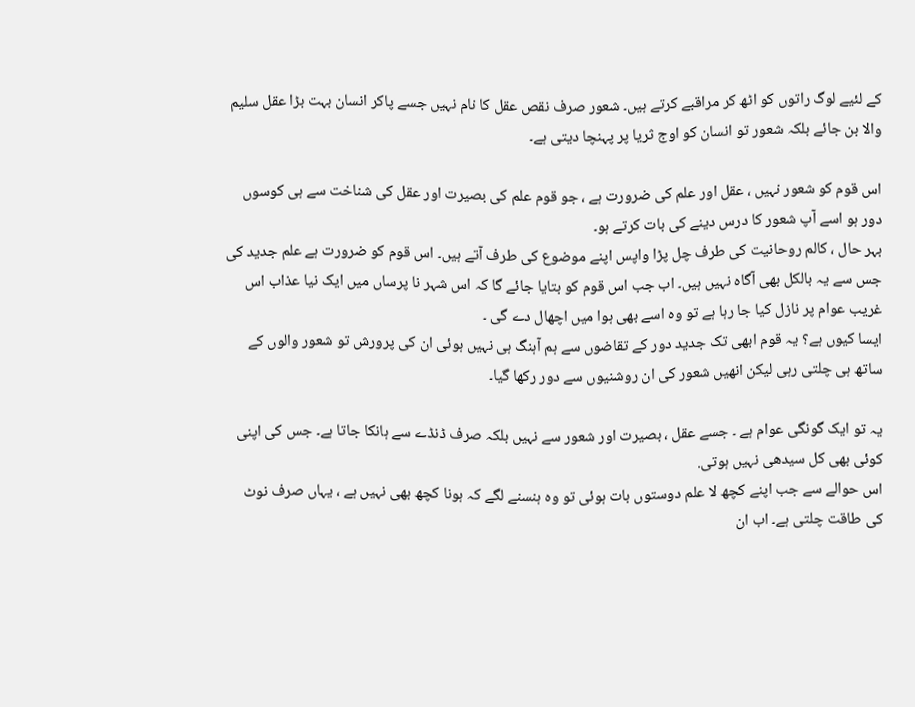کے لئیے لوگ راتوں کو اٹھ کر مراقبے کرتے ہیں۔ شعور صرف نقص عقل کا نام نہیں جسے پاکر انسان بہت بڑا عقل سلیم والا بن جائے بلکہ شعور تو انسان کو اوج ثریا پر پہنچا دیتی ہے۔

اس قوم کو شعور نہیں ، عقل اور علم کی ضرورت ہے ، جو قوم علم کی بصیرت اور عقل کی شناخت سے ہی کوسوں دور ہو اسے آپ شعور کا درس دینے کی بات کرتے ہو۔
بہر حال ، کالم روحانیت کی طرف چل پڑا واپس اپنے موضوع کی طرف آتے ہیں۔ اس قوم کو ضرورت ہے علم جدید کی جس سے یہ بالکل بھی آگاہ نہیں ہیں۔ اب جب اس قوم کو بتایا جائے گا کہ اس شہر نا پرساں میں ایک نیا عذاب اس غریب عوام پر نازل کیا جا رہا ہے تو وہ اسے بھی ہوا میں اچھال دے گی ۔
ایسا کیوں ہے؟ یہ قوم ابھی تک جدید دور کے تقاضوں سے ہم آہنگ ہی نہیں ہوئی ان کی پرورش تو شعور والوں کے ساتھ ہی چلتی رہی لیکن انھیں شعور کی ان روشنیوں سے دور رکھا گیا۔

یہ تو ایک گونگی عوام ہے ۔ جسے عقل ، بصیرت اور شعور سے نہیں بلکہ صرف ڈنڈے سے ہانکا جاتا ہے۔ جس کی اپنی کوئی بھی کل سیدھی نہیں ہوتی.
اس حوالے سے جب اپنے کچھ لا علم دوستوں بات ہوئی تو وہ ہنسنے لگے کہ ہونا کچھ بھی نہیں ہے ، یہاں صرف نوٹ کی طاقت چلتی ہے۔ اب ان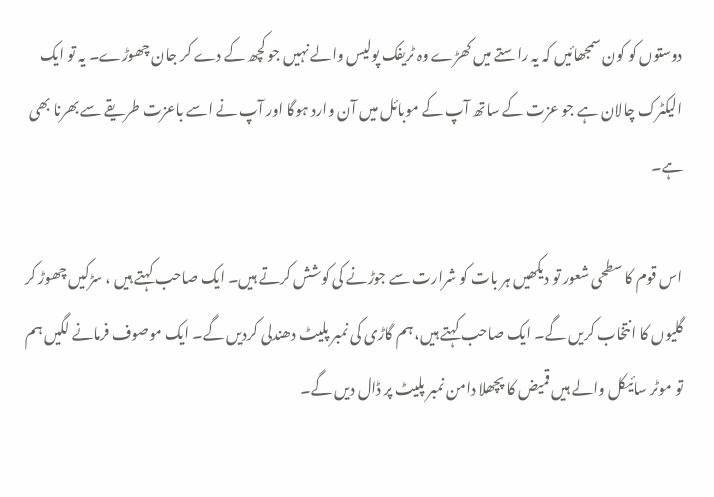دوستوں کو کون سمجھائیں کہ یہ راستے میں کھڑے وہ ٹریفک پولیس والے نہیں جو کچھ کے دے کر جان چھوڑے۔ یہ تو ایک الیکٹرک چالان ہے جو عزت کے ساتھ آپ کے موبائل میں آن وارد ہوگا اور آپ نے اسے باعزت طریقے سے بھرنا بھی ہے۔

اس قوم کا سطحی شعور تو دیکھیں ہر بات کو شرارت سے جوڑنے کی کوشش کرتے ہیں۔ ایک صاحب کہتے ہیں ، سڑکیں چھوڑ کر گلیوں کا انتخاب کریں گے۔ ایک صاحب کہتے ہیں، ہم گاڑی کی نمبر پلیٹ دھندلی کردیں گے۔ ایک موصوف فرمانے لگیں ہم تو موٹر سائیکل والے ہیں قمیض کا پچھلا دامن نمبر پلیٹ پر ڈال دیں گے۔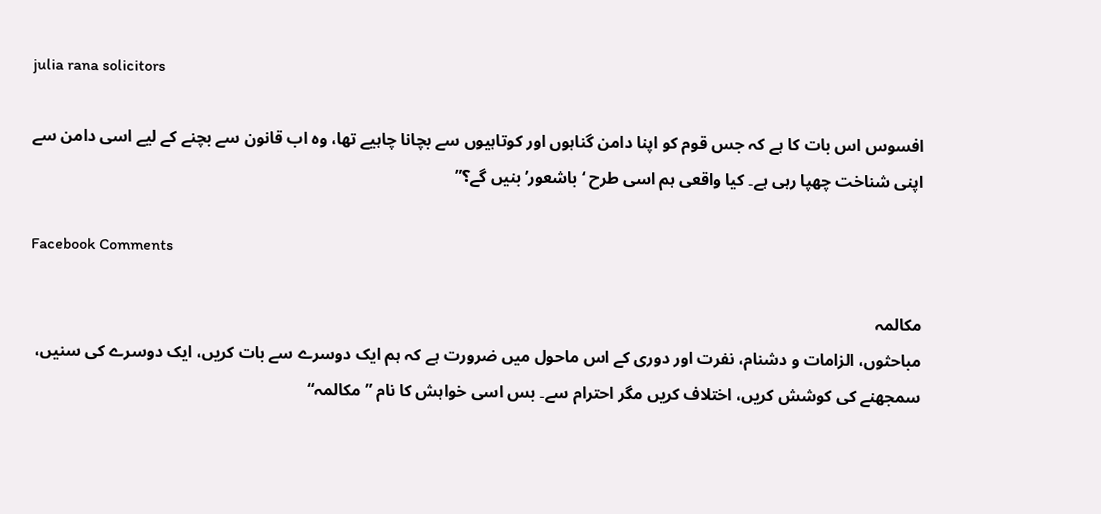julia rana solicitors

افسوس اس بات کا ہے کہ جس قوم کو اپنا دامن گناہوں اور کوتاہیوں سے بچانا چاہیے تھا، وہ اب قانون سے بچنے کے لیے اسی دامن سے اپنی شناخت چھپا رہی ہے۔ کیا واقعی ہم اسی طرح ‘باشعور’ بنیں گے؟”

Facebook Comments

مکالمہ
مباحثوں، الزامات و دشنام، نفرت اور دوری کے اس ماحول میں ضرورت ہے کہ ہم ایک دوسرے سے بات کریں، ایک دوسرے کی سنیں، سمجھنے کی کوشش کریں، اختلاف کریں مگر احترام سے۔ بس اسی خواہش کا نام ”مکالمہ“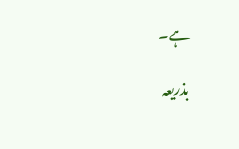ہے۔

بذریعہ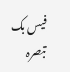فیس بک تبصرہ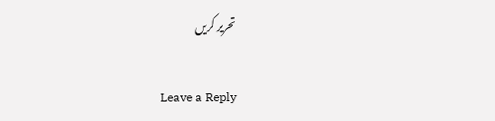تحریر کریں

Leave a Reply